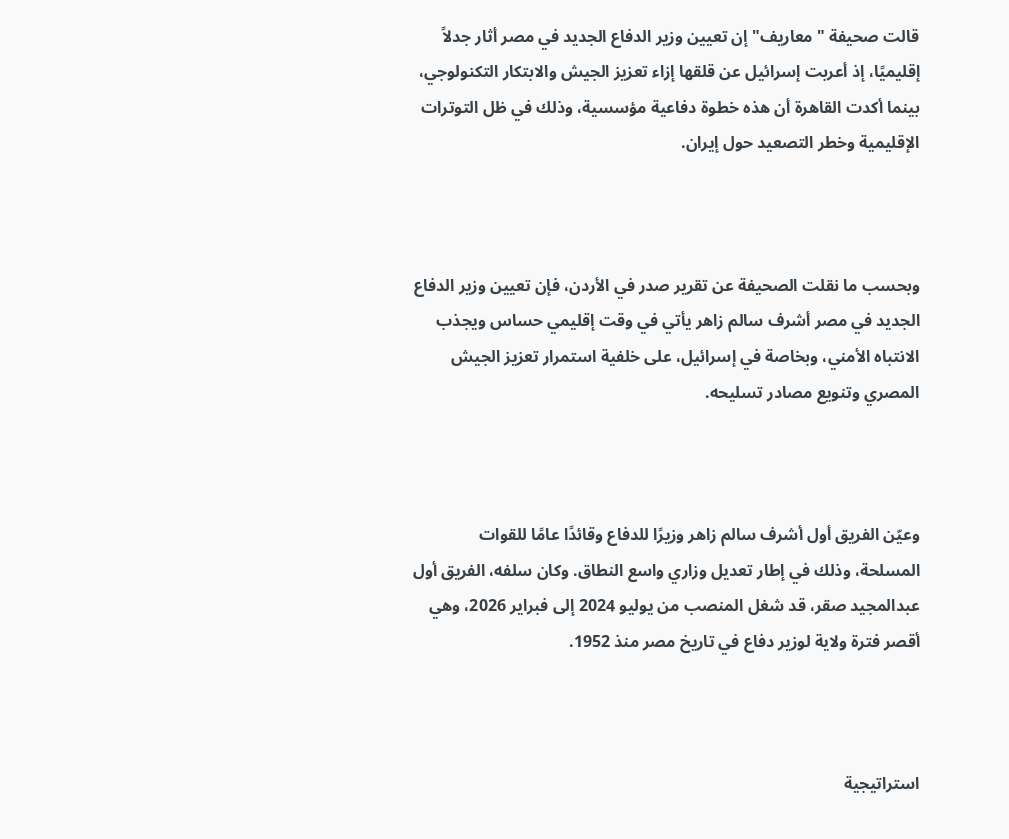قالت صحيفة "معاريف" إن تعيين وزير الدفاع الجديد في مصر أثار جدلاً إقليميًا، إذ أعربت إسرائيل عن قلقها إزاء تعزيز الجيش والابتكار التكنولوجي، بينما أكدت القاهرة أن هذه خطوة دفاعية مؤسسية، وذلك في ظل التوترات الإقليمية وخطر التصعيد حول إيران.



وبحسب ما نقلت الصحيفة عن تقرير صدر في الأردن، فإن تعيين وزير الدفاع الجديد في مصر أشرف سالم زاهر يأتي في وقت إقليمي حساس ويجذب الانتباه الأمني، وبخاصة في إسرائيل، على خلفية استمرار تعزيز الجيش المصري وتنويع مصادر تسليحه.



وعيّن الفريق أول أشرف سالم زاهر وزيرًا للدفاع وقائدًا عامًا للقوات المسلحة، وذلك في إطار تعديل وزاري واسع النطاق. وكان سلفه، الفريق أول عبدالمجيد صقر، قد شغل المنصب من يوليو 2024 إلى فبراير 2026، وهي أقصر فترة ولاية لوزير دفاع في تاريخ مصر منذ 1952.



استراتيجية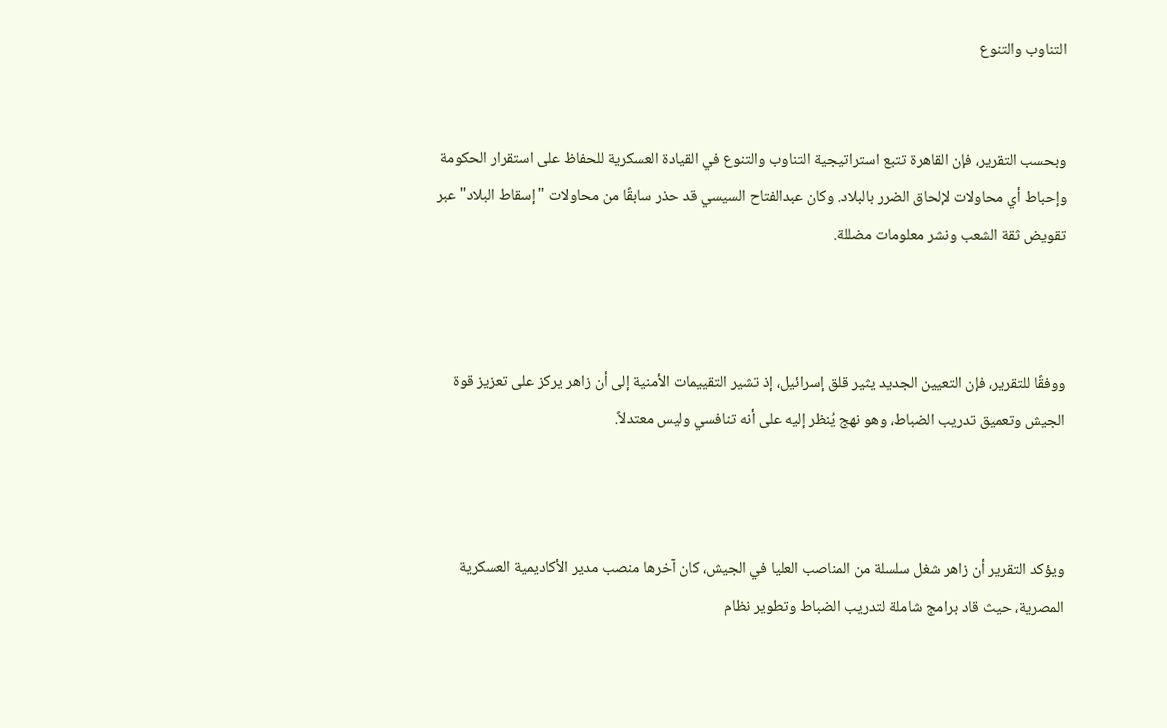التناوب والتنوع


وبحسب التقرير، فإن القاهرة تتبع استراتيجية التناوب والتنوع في القيادة العسكرية للحفاظ على استقرار الحكومة وإحباط أي محاولات لإلحاق الضرر بالبلاد. وكان عبدالفتاح السيسي قد حذر سابقًا من محاولات "إسقاط البلاد" عبر تقويض ثقة الشعب ونشر معلومات مضللة.



ووفقًا للتقرير، فإن التعيين الجديد يثير قلق إسرائيل، إذ تشير التقييمات الأمنية إلى أن زاهر يركز على تعزيز قوة الجيش وتعميق تدريب الضباط، وهو نهج يُنظر إليه على أنه تنافسي وليس معتدلاً.



ويؤكد التقرير أن زاهر شغل سلسلة من المناصب العليا في الجيش، كان آخرها منصب مدير الأكاديمية العسكرية المصرية، حيث قاد برامج شاملة لتدريب الضباط وتطوير نظام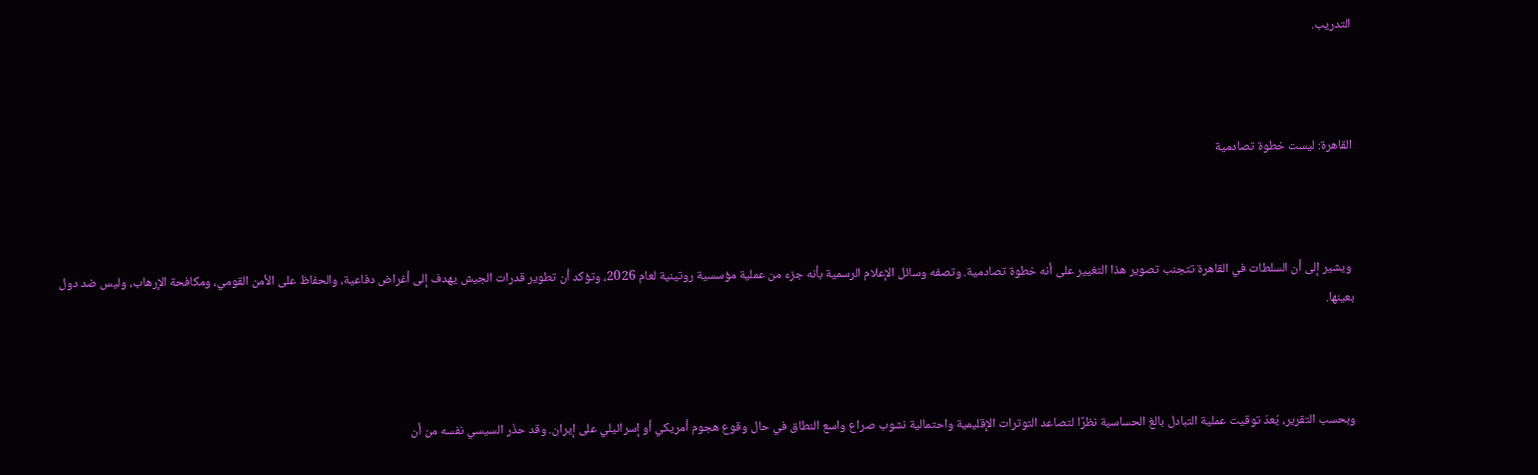التدريب.



القاهرة: ليست خطوة تصادمية



 ويشير إلى أن السلطات في القاهرة تتجنب تصوير هذا التغيير على أنه خطوة تصادمية. وتصفه وسائل الإعلام الرسمية بأنه جزء من عملية مؤسسية روتينية لعام 2026، وتؤكد أن تطوير قدرات الجيش يهدف إلى أغراض دفاعية، والحفاظ على الأمن القومي، ومكافحة الإرهاب، وليس ضد دول بعينها.



وبحسب التقرير، يُعدّ توقيت عملية التبادل بالغ الحساسية نظرًا لتصاعد التوترات الإقليمية واحتمالية نشوب صراع واسع النطاق في حال وقوع هجوم أمريكي أو إسرائيلي على إيران. وقد حذّر السيسي نفسه من أن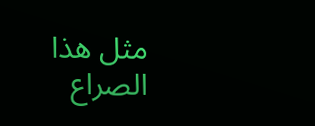مثل هذا الصراع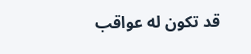قد تكون له عواقب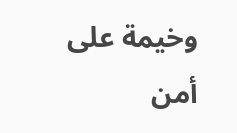وخيمة على أمن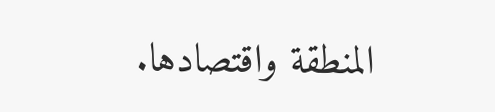المنطقة واقتصادها.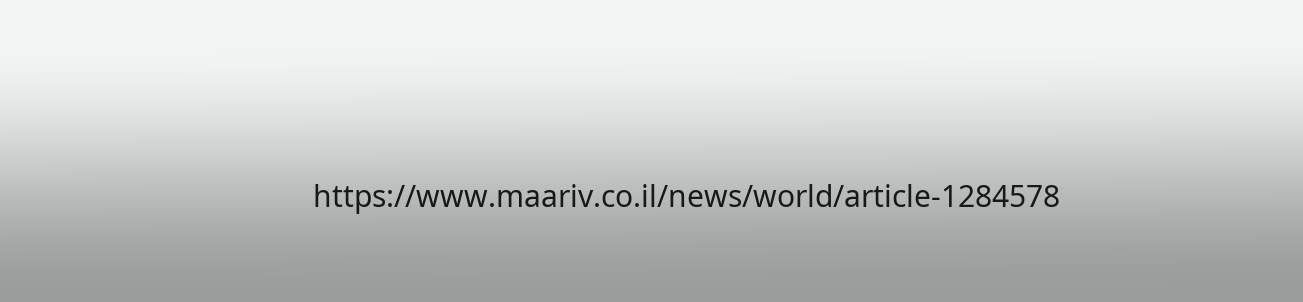https://www.maariv.co.il/news/world/article-1284578